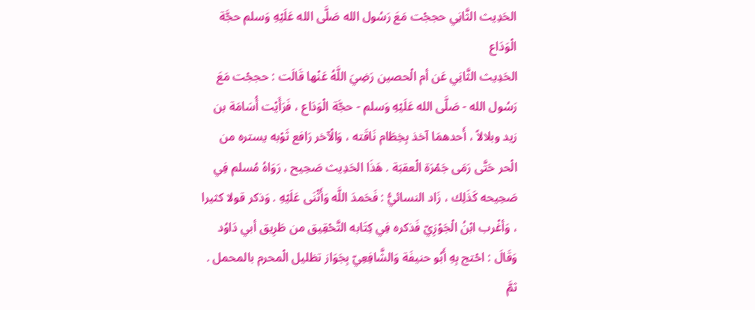الحَدِيث الثَّانِي حججْت مَعَ رَسُول الله صَلَّى الله عَلَيْهِ وَسلم حجَّة الْوَدَاع
الحَدِيث الثَّانِي عَن أم الْحصين رَضِيَ اللَّهُ عَنْها قَالَت : حججْت مَعَ رَسُول الله - صَلَّى الله عَلَيْهِ وَسلم - حجَّة الْوَدَاع ، فَرَأَيْت أُسَامَة بن زيد وبلالاً ، أَحدهمَا آخذ بِخِطَام نَاقَته ، وَالْآخر رَافع ثَوْبه يستره من الْحر حَتَّى رَمَى جَمْرَة الْعقبَة . هَذَا الحَدِيث صَحِيح ، رَوَاهُ مُسلم فِي صَحِيحه كَذَلِك ، زَاد النسائيُّ : فَحَمدَ اللَّه وَأَثْنَى عَلَيْهِ . وَذكر قولا كثيرا ، وَأغْرب ابْنُ الْجَوْزِيّ فَذكره فِي كِتَابه التَّحْقِيق من طَرِيق أبي دَاوُد وَقَالَ : احْتج بِهِ أَبُو حنيفَة وَالشَّافِعِيّ بِجَوَاز تظليل الْمحرم بالمحمل .
ثمَّ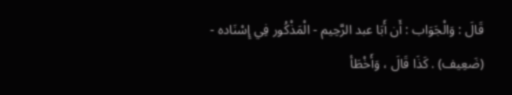قَالَ : وَالْجَوَاب : أَن أَبَا عبد الرَّحِيم - الْمَذْكُور فِي إِسْنَاده - (ضَعِيف) . كَذَا قَالَ ، وَأَخْطَأ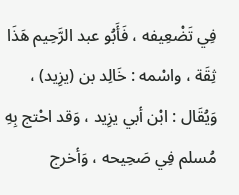فِي تَضْعِيفه ، فَأَبُو عبد الرَّحِيم هَذَا ثِقَة ، واسْمه : خَالِد بن (يزِيد) ، وَيُقَال : ابْن أبي يزِيد ، وَقد احْتج بِهِ مُسلم فِي صَحِيحه ، وَأخرج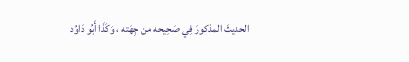الحديثَ المذكورَ فِي صَحِيحه من جِهَته ، وَكَذَا أَبُو دَاوُد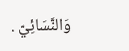وَالنَّسَائِيّ .